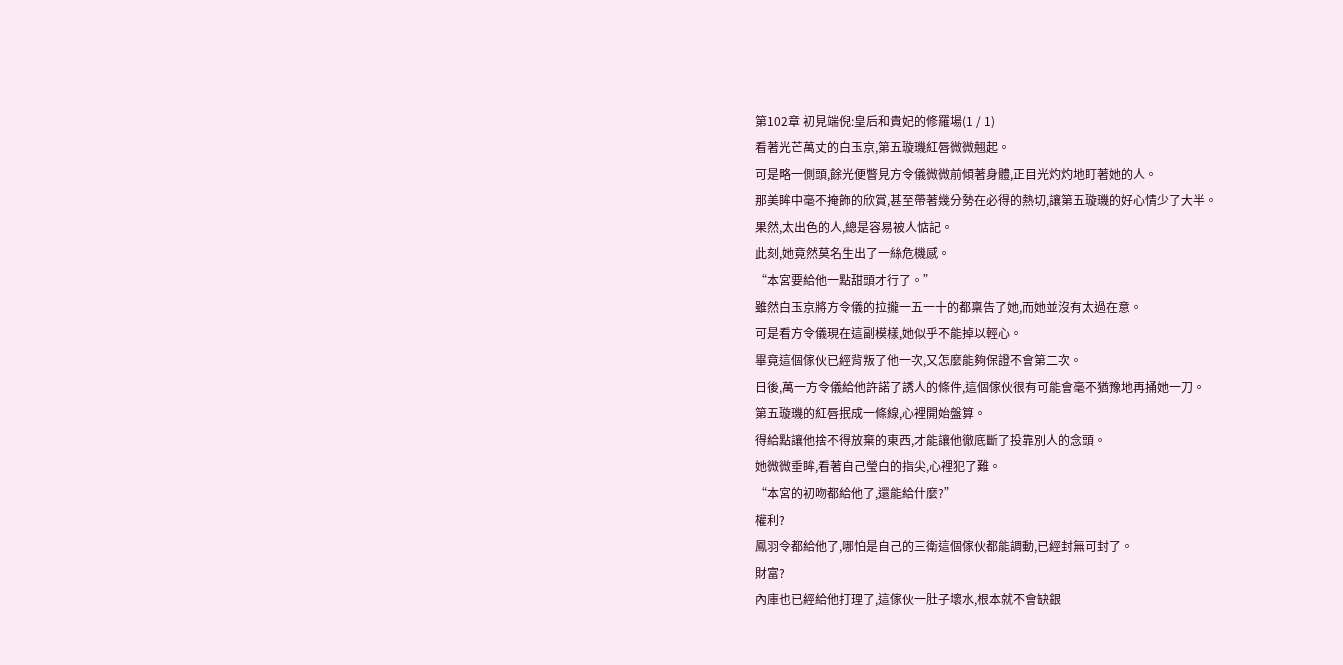第102章 初見端倪:皇后和貴妃的修羅場(1 / 1)
看著光芒萬丈的白玉京,第五璇璣紅唇微微翹起。
可是略一側頭,餘光便瞥見方令儀微微前傾著身體,正目光灼灼地盯著她的人。
那美眸中毫不掩飾的欣賞,甚至帶著幾分勢在必得的熱切,讓第五璇璣的好心情少了大半。
果然,太出色的人,總是容易被人惦記。
此刻,她竟然莫名生出了一絲危機感。
“本宮要給他一點甜頭才行了。”
雖然白玉京將方令儀的拉攏一五一十的都稟告了她,而她並沒有太過在意。
可是看方令儀現在這副模樣,她似乎不能掉以輕心。
畢竟這個傢伙已經背叛了他一次,又怎麼能夠保證不會第二次。
日後,萬一方令儀給他許諾了誘人的條件,這個傢伙很有可能會毫不猶豫地再捅她一刀。
第五璇璣的紅唇抿成一條線,心裡開始盤算。
得給點讓他捨不得放棄的東西,才能讓他徹底斷了投靠別人的念頭。
她微微垂眸,看著自己瑩白的指尖,心裡犯了難。
“本宮的初吻都給他了,還能給什麼?”
權利?
鳳羽令都給他了,哪怕是自己的三衛這個傢伙都能調動,已經封無可封了。
財富?
內庫也已經給他打理了,這傢伙一肚子壞水,根本就不會缺銀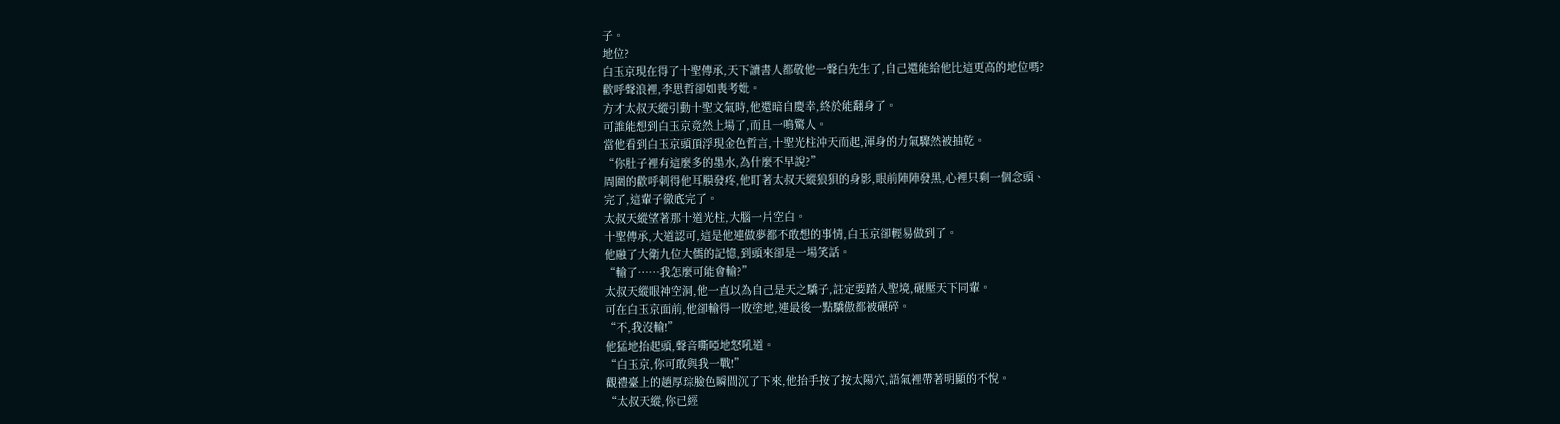子。
地位?
白玉京現在得了十聖傳承,天下讀書人都敬他一聲白先生了,自己還能給他比這更高的地位嗎?
歡呼聲浪裡,李思哲卻如喪考妣。
方才太叔天縱引動十聖文氣時,他還暗自慶幸,終於能翻身了。
可誰能想到白玉京竟然上場了,而且一鳴驚人。
當他看到白玉京頭頂浮現金色哲言,十聖光柱沖天而起,渾身的力氣驟然被抽乾。
“你肚子裡有這麼多的墨水,為什麼不早說?”
周圍的歡呼刺得他耳膜發疼,他盯著太叔天縱狼狽的身影,眼前陣陣發黑,心裡只剩一個念頭、
完了,這輩子徹底完了。
太叔天縱望著那十道光柱,大腦一片空白。
十聖傳承,大道認可,這是他連做夢都不敢想的事情,白玉京卻輕易做到了。
他融了大衛九位大儒的記憶,到頭來卻是一場笑話。
“輸了……我怎麼可能會輸?”
太叔天縱眼神空洞,他一直以為自己是天之驕子,註定要踏入聖境,碾壓天下同輩。
可在白玉京面前,他卻輸得一敗塗地,連最後一點驕傲都被碾碎。
“不,我沒輸!”
他猛地抬起頭,聲音嘶啞地怒吼道。
“白玉京,你可敢與我一戰!”
觀禮臺上的趙厚琮臉色瞬間沉了下來,他抬手按了按太陽穴,語氣裡帶著明顯的不悅。
“太叔天縱,你已經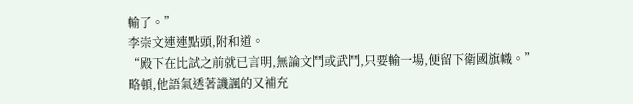輸了。”
李崇文連連點頭,附和道。
“殿下在比試之前就已言明,無論文鬥或武鬥,只要輸一場,便留下衛國旗幟。”
略頓,他語氣透著譏諷的又補充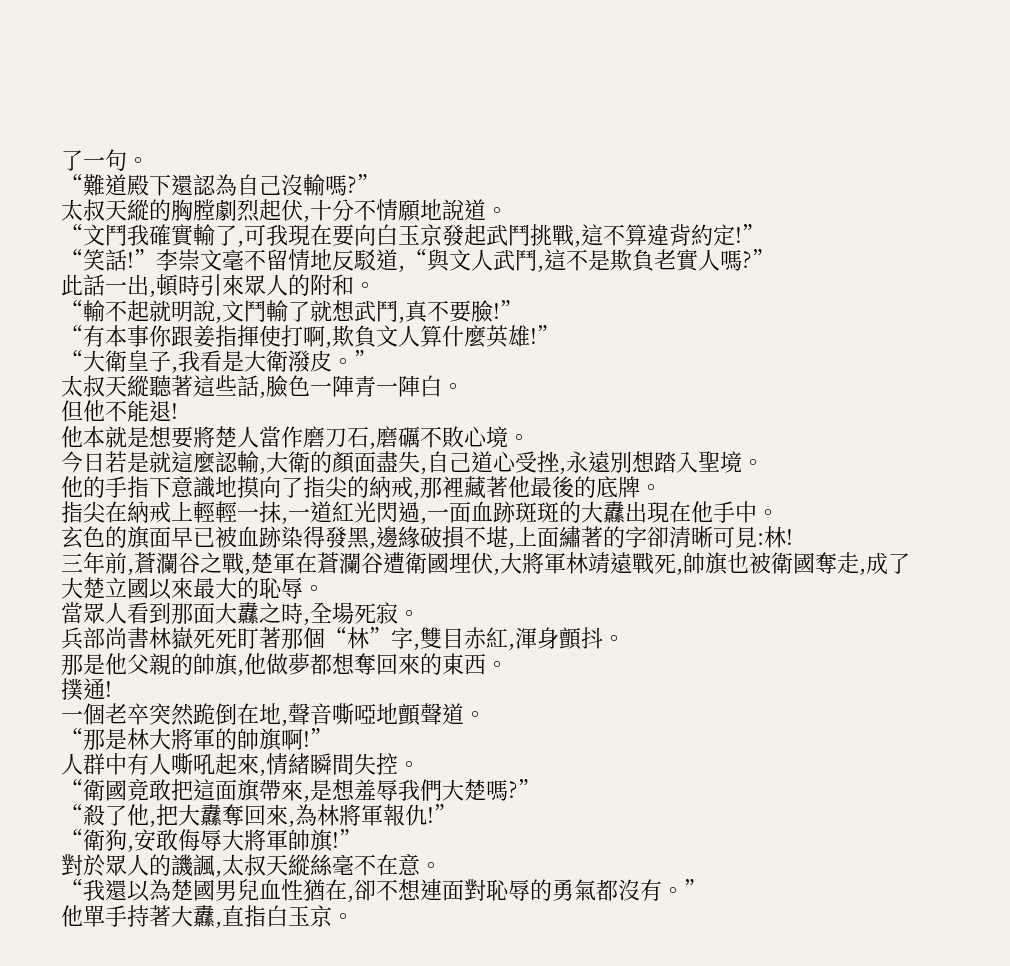了一句。
“難道殿下還認為自己沒輸嗎?”
太叔天縱的胸膛劇烈起伏,十分不情願地說道。
“文鬥我確實輸了,可我現在要向白玉京發起武鬥挑戰,這不算違背約定!”
“笑話!”李崇文毫不留情地反駁道,“與文人武鬥,這不是欺負老實人嗎?”
此話一出,頓時引來眾人的附和。
“輸不起就明說,文鬥輸了就想武鬥,真不要臉!”
“有本事你跟姜指揮使打啊,欺負文人算什麼英雄!”
“大衛皇子,我看是大衛潑皮。”
太叔天縱聽著這些話,臉色一陣青一陣白。
但他不能退!
他本就是想要將楚人當作磨刀石,磨礪不敗心境。
今日若是就這麼認輸,大衛的顏面盡失,自己道心受挫,永遠別想踏入聖境。
他的手指下意識地摸向了指尖的納戒,那裡藏著他最後的底牌。
指尖在納戒上輕輕一抹,一道紅光閃過,一面血跡斑斑的大纛出現在他手中。
玄色的旗面早已被血跡染得發黑,邊緣破損不堪,上面繡著的字卻清晰可見:林!
三年前,蒼瀾谷之戰,楚軍在蒼瀾谷遭衛國埋伏,大將軍林靖遠戰死,帥旗也被衛國奪走,成了大楚立國以來最大的恥辱。
當眾人看到那面大纛之時,全場死寂。
兵部尚書林嶽死死盯著那個“林”字,雙目赤紅,渾身顫抖。
那是他父親的帥旗,他做夢都想奪回來的東西。
撲通!
一個老卒突然跪倒在地,聲音嘶啞地顫聲道。
“那是林大將軍的帥旗啊!”
人群中有人嘶吼起來,情緒瞬間失控。
“衛國竟敢把這面旗帶來,是想羞辱我們大楚嗎?”
“殺了他,把大纛奪回來,為林將軍報仇!”
“衛狗,安敢侮辱大將軍帥旗!”
對於眾人的譏諷,太叔天縱絲毫不在意。
“我還以為楚國男兒血性猶在,卻不想連面對恥辱的勇氣都沒有。”
他單手持著大纛,直指白玉京。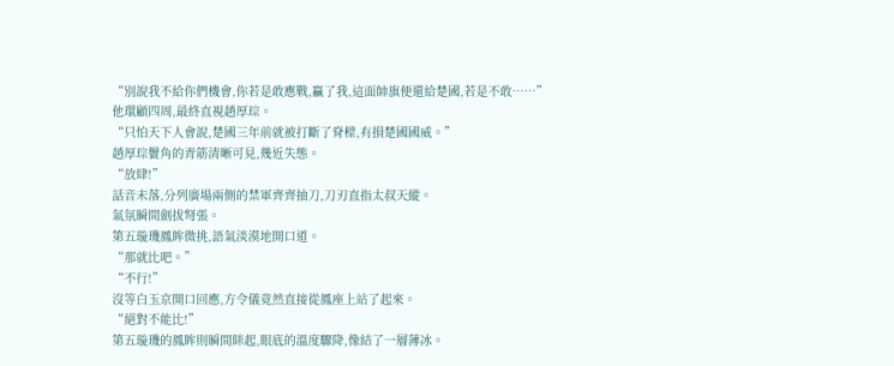“別說我不給你們機會,你若是敢應戰,贏了我,這面帥旗便還給楚國,若是不敢……”
他環顧四周,最終直視趙厚琮。
“只怕天下人會說,楚國三年前就被打斷了脊樑,有損楚國國威。”
趙厚琮鬢角的青筋清晰可見,幾近失態。
“放肆!”
話音未落,分列廣場兩側的禁軍齊齊抽刀,刀刃直指太叔天縱。
氣氛瞬間劍拔弩張。
第五璇璣鳳眸微挑,語氣淡漠地開口道。
“那就比吧。”
“不行!”
沒等白玉京開口回應,方令儀竟然直接從鳳座上站了起來。
“絕對不能比!”
第五璇璣的鳳眸則瞬間眯起,眼底的溫度驟降,像結了一層薄冰。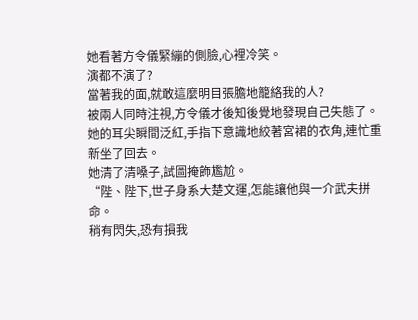她看著方令儀緊繃的側臉,心裡冷笑。
演都不演了?
當著我的面,就敢這麼明目張膽地籠絡我的人?
被兩人同時注視,方令儀才後知後覺地發現自己失態了。
她的耳尖瞬間泛紅,手指下意識地絞著宮裙的衣角,連忙重新坐了回去。
她清了清嗓子,試圖掩飾尷尬。
“陛、陛下,世子身系大楚文運,怎能讓他與一介武夫拼命。
稍有閃失,恐有損我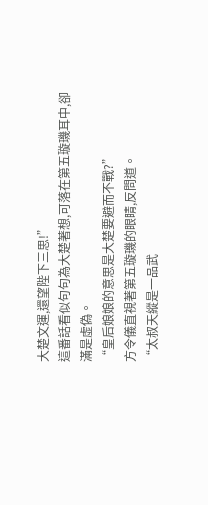大楚文運,還望陛下三思!”
這番話看似句句為大楚著想,可落在第五璇璣耳中,卻滿是虛偽。
“皇后娘娘的意思是大楚要避而不戰?”
方令儀直視著第五璇璣的眼睛,反問道。
“太叔天縱是一品武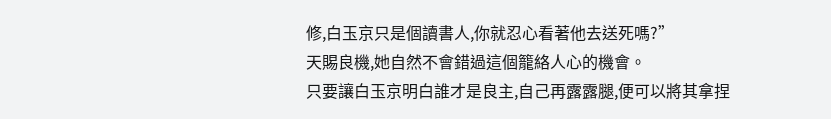修,白玉京只是個讀書人,你就忍心看著他去送死嗎?”
天賜良機,她自然不會錯過這個籠絡人心的機會。
只要讓白玉京明白誰才是良主,自己再露露腿,便可以將其拿捏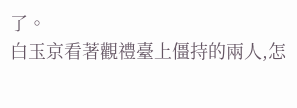了。
白玉京看著觀禮臺上僵持的兩人,怎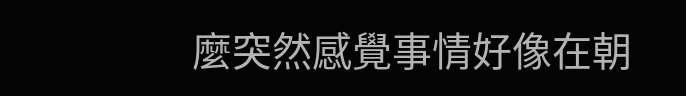麼突然感覺事情好像在朝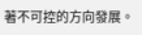著不可控的方向發展。